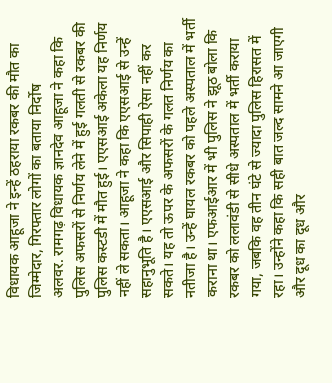विधायक आहूजा ने इन्हें ठहराया रकबर की मौत का जिम्मेदार, गिरफ्तार लोगों का बताया निर्दोष
अलवर. रामगढ़ विधायक ज्ञानदेव आहूजा ने कहा कि पुलिस अफसरों से निर्णय लेने में हुई गलती से रकबर की पुलिस कस्टडी में मौत हुई। एएसआई अकेला यह निर्णय नहीं ले सकता। आहूजा ने कहा कि एएसआई से उन्हें सहानुभूति है। एएसआई और सिपाही ऐसा नहीं कर सकते। यह तो ऊपर के अफसरों के गलत निर्णय का नतीजा है। उन्हें घायल रकबर को पहले अस्पताल में भर्ती कराना था। एफआईआर में भी पुलिस ने झूठ बोला कि रकबर को ललावंडी से सीधे अस्पताल में भर्ती कराया गया, जबकि वह तीन घंटे से ज्यादा पुलिस हिरासत में रहा। उन्होंने कहा कि सही बात जल्द सामने आ जाएगी और दूध का दूध और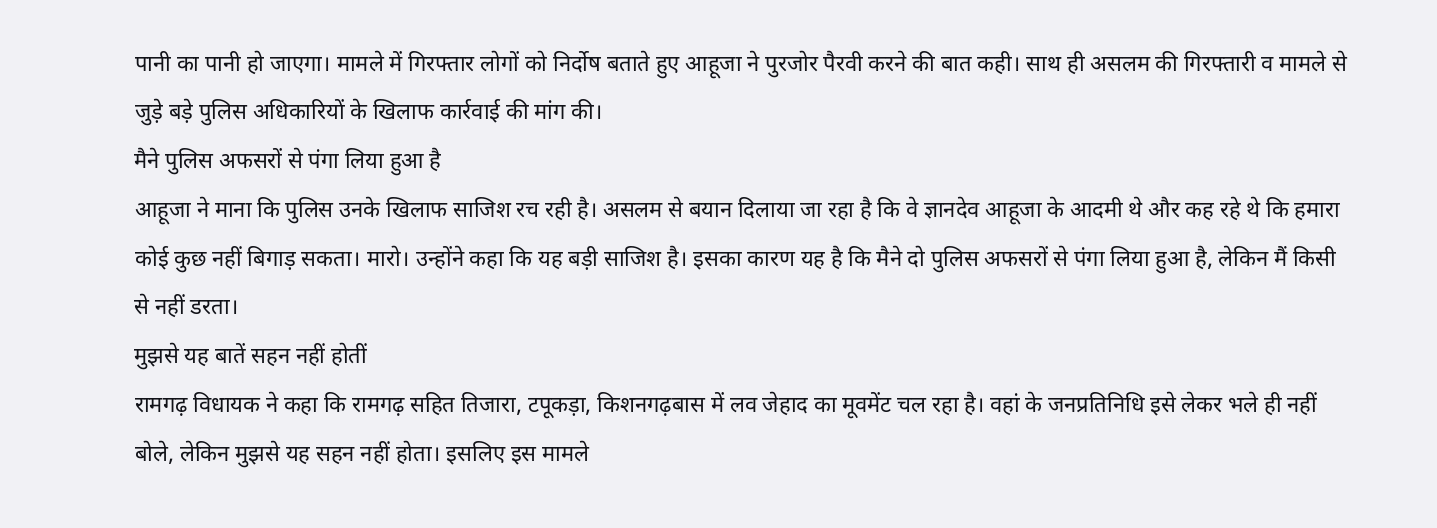पानी का पानी हो जाएगा। मामले में गिरफ्तार लोगों को निर्दोष बताते हुए आहूजा ने पुरजोर पैरवी करने की बात कही। साथ ही असलम की गिरफ्तारी व मामले से जुड़े बड़े पुलिस अधिकारियों के खिलाफ कार्रवाई की मांग की।
मैने पुलिस अफसरों से पंगा लिया हुआ है
आहूजा ने माना कि पुलिस उनके खिलाफ साजिश रच रही है। असलम से बयान दिलाया जा रहा है कि वे ज्ञानदेव आहूजा के आदमी थे और कह रहे थे कि हमारा कोई कुछ नहीं बिगाड़ सकता। मारो। उन्होंने कहा कि यह बड़ी साजिश है। इसका कारण यह है कि मैने दो पुलिस अफसरों से पंगा लिया हुआ है, लेकिन मैं किसी से नहीं डरता।
मुझसे यह बातें सहन नहीं होतीं
रामगढ़ विधायक ने कहा कि रामगढ़ सहित तिजारा, टपूकड़ा, किशनगढ़बास में लव जेहाद का मूवमेंट चल रहा है। वहां के जनप्रतिनिधि इसे लेकर भले ही नहीं बोले, लेकिन मुझसे यह सहन नहीं होता। इसलिए इस मामले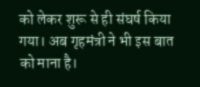को लेकर शुरू से ही संघर्ष किया गया। अब गृहमंत्री ने भी इस बात को माना है।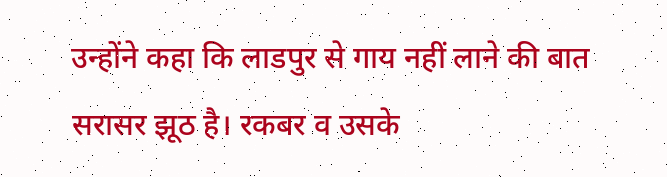उन्होंने कहा कि लाडपुर से गाय नहीं लाने की बात सरासर झूठ है। रकबर व उसके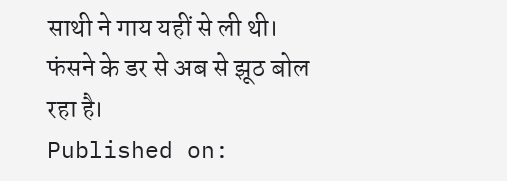साथी ने गाय यहीं से ली थी। फंसने के डर से अब से झूठ बोल रहा है।
Published on: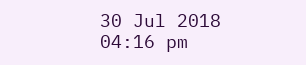30 Jul 2018 04:16 pm